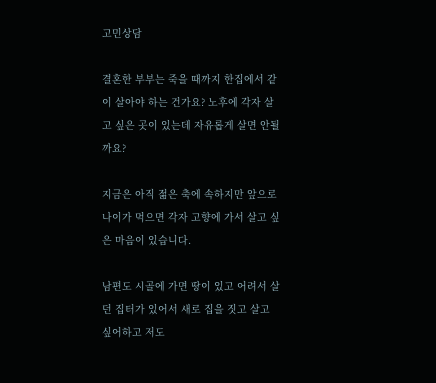고민상담

결혼한 부부는 죽을 때까지 한집에서 같이 살아야 하는 건가요? 노후에 각자 살고 싶은 곳이 있는데 자유롭게 살면 안될까요?

지금은 아직 젊은 축에 속하지만 앞으로 나이가 먹으면 각자 고향에 가서 살고 싶은 마음이 있습니다.

남편도 시골에 가면 땅이 있고 어려서 살던 집터가 있어서 새로 집을 짓고 살고 싶어하고 저도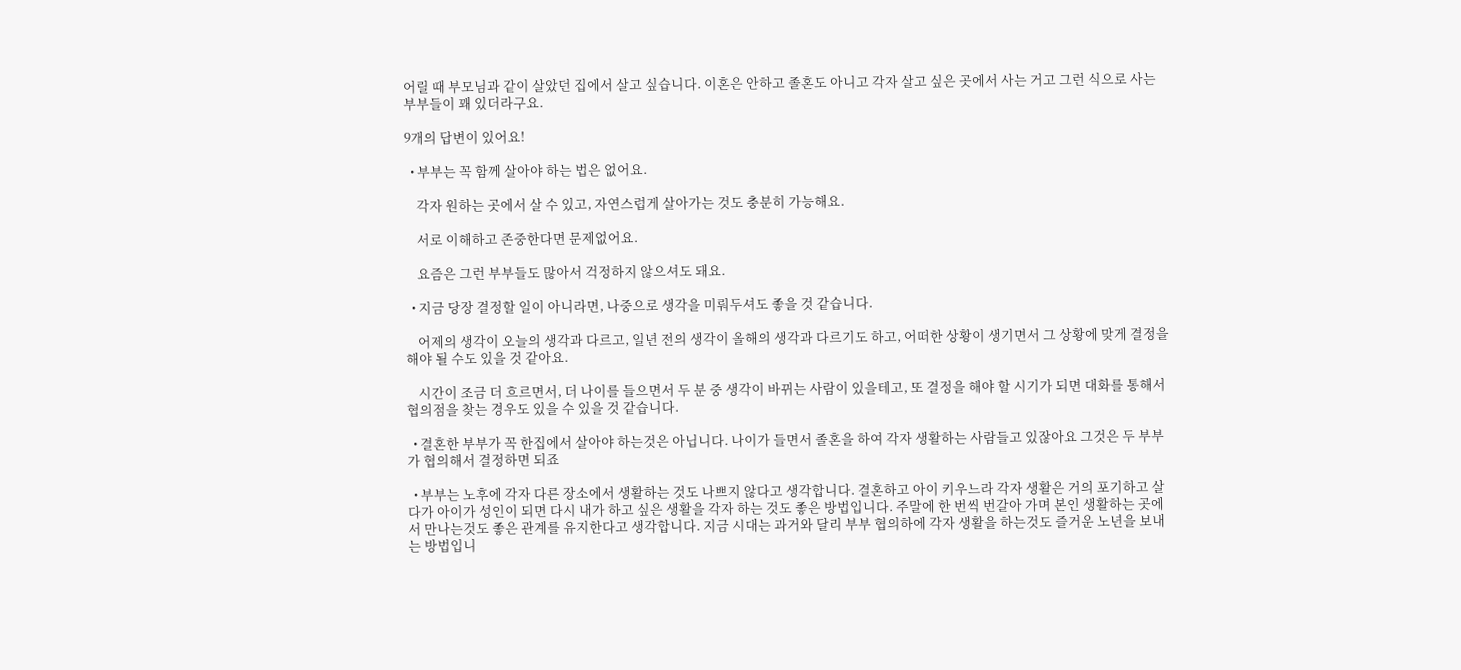어릴 때 부모님과 같이 살았던 집에서 살고 싶습니다. 이혼은 안하고 졸혼도 아니고 각자 살고 싶은 곳에서 사는 거고 그런 식으로 사는 부부들이 꽤 있더라구요.

9개의 답변이 있어요!

  • 부부는 꼭 함께 살아야 하는 법은 없어요.

    각자 원하는 곳에서 살 수 있고, 자연스럽게 살아가는 것도 충분히 가능해요.

    서로 이해하고 존중한다면 문제없어요.

    요즘은 그런 부부들도 많아서 걱정하지 않으셔도 돼요.

  • 지금 당장 결정할 일이 아니라면, 나중으로 생각을 미뤄두셔도 좋을 것 같습니다.

    어제의 생각이 오늘의 생각과 다르고, 일년 전의 생각이 올해의 생각과 다르기도 하고, 어떠한 상황이 생기면서 그 상황에 맞게 결정을 해야 될 수도 있을 것 같아요.

    시간이 조금 더 흐르면서, 더 나이를 들으면서 두 분 중 생각이 바뀌는 사람이 있을테고, 또 결정을 해야 할 시기가 되면 대화를 통해서 협의점을 찾는 경우도 있을 수 있을 것 같습니다.

  • 결혼한 부부가 꼭 한집에서 살아야 하는것은 아닙니다. 나이가 들면서 졸혼을 하여 각자 생활하는 사람들고 있잖아요 그것은 두 부부가 협의해서 결정하면 되죠

  • 부부는 노후에 각자 다른 장소에서 생활하는 것도 나쁘지 않다고 생각합니다. 결혼하고 아이 키우느라 각자 생활은 거의 포기하고 살다가 아이가 성인이 되면 다시 내가 하고 싶은 생활을 각자 하는 것도 좋은 방법입니다. 주말에 한 번씩 번갈아 가며 본인 생활하는 곳에서 만나는것도 좋은 관계를 유지한다고 생각합니다. 지금 시대는 과거와 달리 부부 협의하에 각자 생활을 하는것도 즐거운 노년을 보내는 방법입니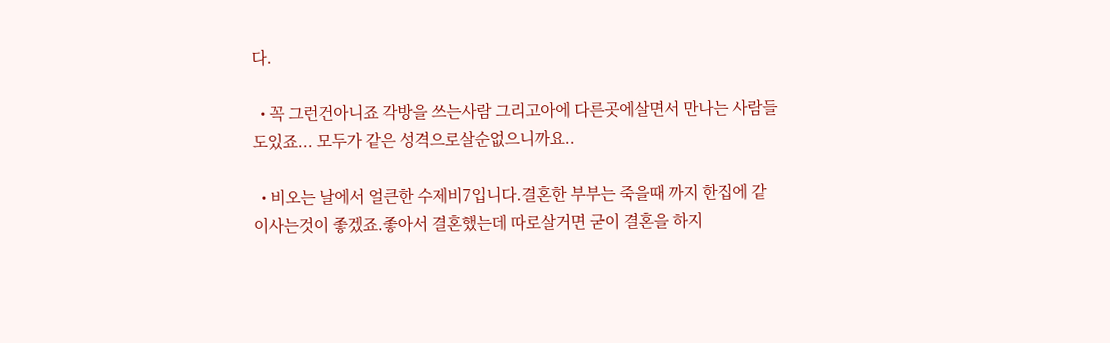다.

  • 꼭 그런건아니죠 각방을 쓰는사람 그리고아에 다른곳에살면서 만나는 사람들도있죠... 모두가 같은 성격으로살순없으니까요..

  • 비오는 날에서 얼큰한 수제비7입니다.결혼한 부부는 죽을때 까지 한집에 같이사는것이 좋겠죠.좋아서 결혼했는데 따로살거면 굳이 결혼을 하지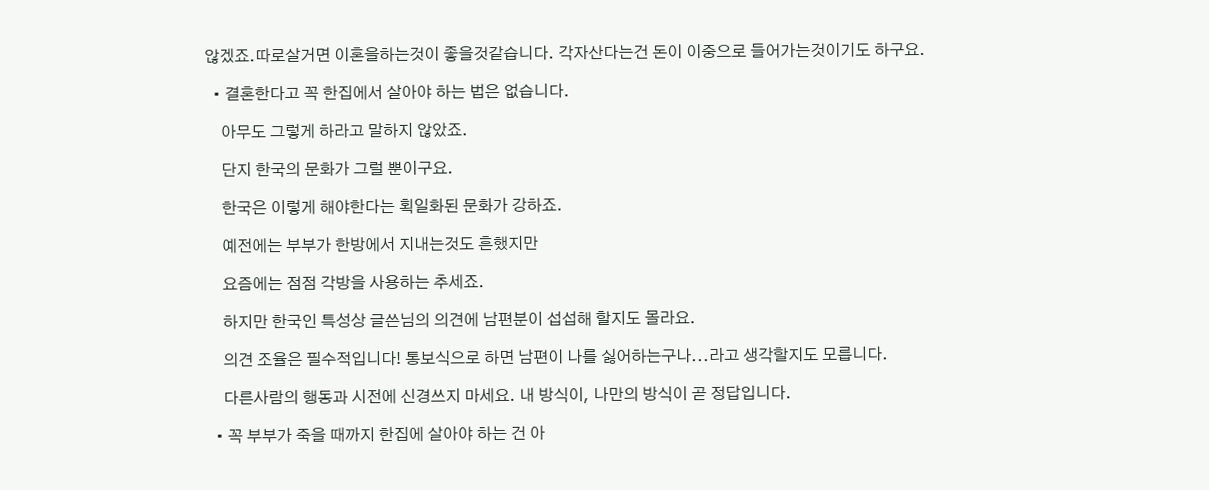않겠죠.따로살거면 이혼을하는것이 좋을것같습니다. 각자산다는건 돈이 이중으로 들어가는것이기도 하구요.

  • 결혼한다고 꼭 한집에서 살아야 하는 법은 없습니다.

    아무도 그렇게 하라고 말하지 않았죠.

    단지 한국의 문화가 그럴 뿐이구요.

    한국은 이렇게 해야한다는 획일화된 문화가 강하죠.

    예전에는 부부가 한방에서 지내는것도 흔했지만

    요즘에는 점점 각방을 사용하는 추세죠.

    하지만 한국인 특성상 글쓴님의 의견에 남편분이 섭섭해 할지도 몰라요.

    의견 조율은 필수적입니다! 통보식으로 하면 남편이 나를 싫어하는구나...라고 생각할지도 모릅니다.

    다른사람의 행동과 시전에 신경쓰지 마세요. 내 방식이, 나만의 방식이 곧 정답입니다.

  • 꼭 부부가 죽을 때까지 한집에 살아야 하는 건 아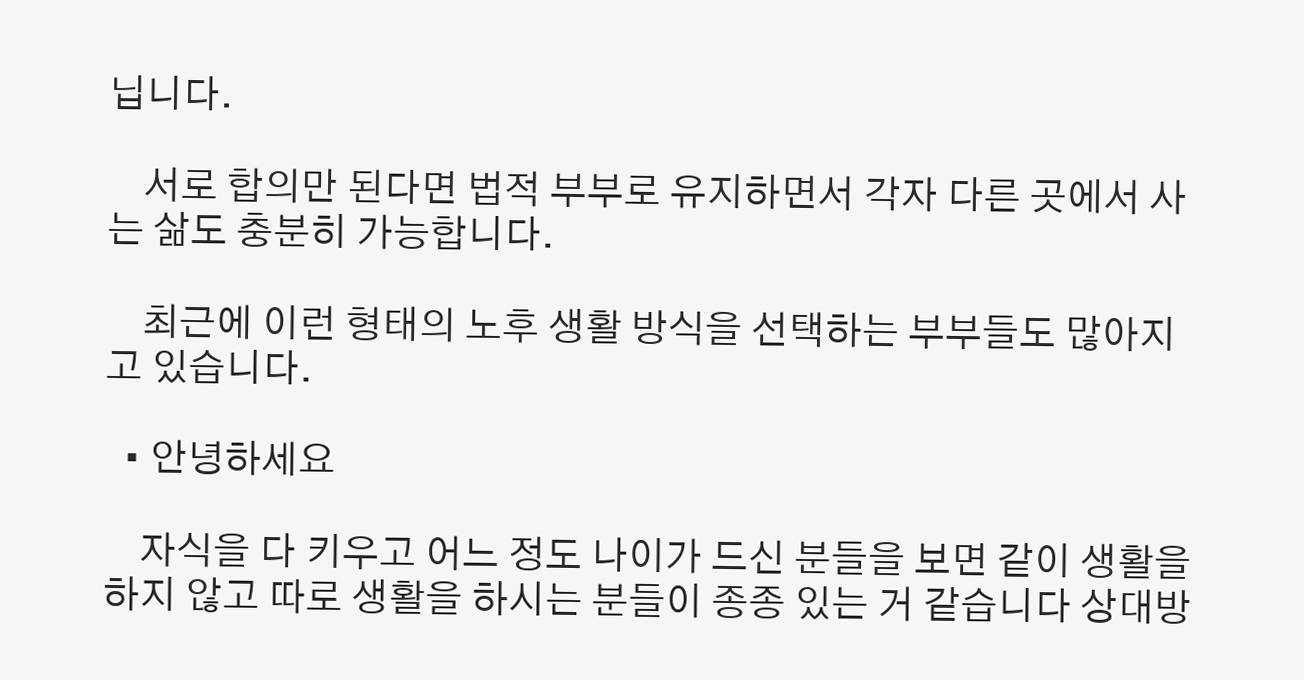닙니다.

    서로 합의만 된다면 법적 부부로 유지하면서 각자 다른 곳에서 사는 삶도 충분히 가능합니다.

    최근에 이런 형태의 노후 생활 방식을 선택하는 부부들도 많아지고 있습니다.

  • 안녕하세요

    자식을 다 키우고 어느 정도 나이가 드신 분들을 보면 같이 생활을 하지 않고 따로 생활을 하시는 분들이 종종 있는 거 같습니다 상대방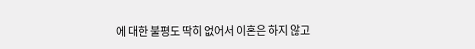에 대한 불평도 딱히 없어서 이혼은 하지 않고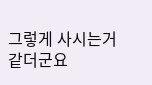그렇게 사시는거 같더군요